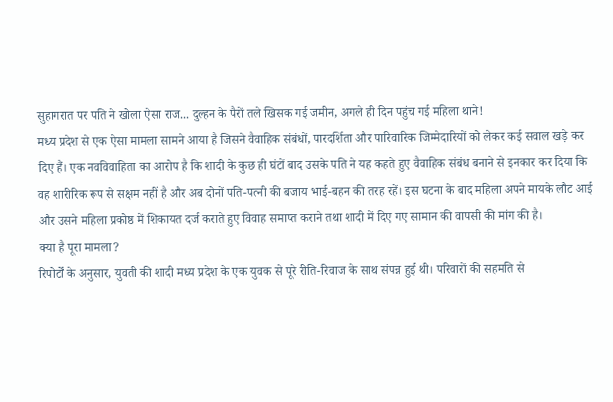सुहागरात पर पति ने खोला ऐसा राज... दुल्हन के पैरों तले खिसक गई जमीन, अगले ही दिन पहुंच गई महिला थाने!
मध्य प्रदेश से एक ऐसा मामला सामने आया है जिसने वैवाहिक संबंधों, पारदर्शिता और पारिवारिक जिम्मेदारियों को लेकर कई सवाल खड़े कर दिए हैं। एक नवविवाहिता का आरोप है कि शादी के कुछ ही घंटों बाद उसके पति ने यह कहते हुए वैवाहिक संबंध बनाने से इनकार कर दिया कि वह शारीरिक रूप से सक्षम नहीं है और अब दोनों पति-पत्नी की बजाय भाई-बहन की तरह रहें। इस घटना के बाद महिला अपने मायके लौट आई और उसने महिला प्रकोष्ठ में शिकायत दर्ज कराते हुए विवाह समाप्त कराने तथा शादी में दिए गए सामान की वापसी की मांग की है।
क्या है पूरा मामला?
रिपोर्टों के अनुसार, युवती की शादी मध्य प्रदेश के एक युवक से पूरे रीति-रिवाज के साथ संपन्न हुई थी। परिवारों की सहमति से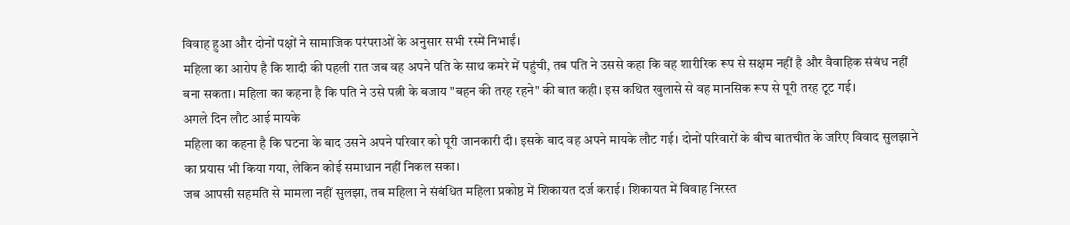विवाह हुआ और दोनों पक्षों ने सामाजिक परंपराओं के अनुसार सभी रस्में निभाईं।
महिला का आरोप है कि शादी की पहली रात जब वह अपने पति के साथ कमरे में पहुंची, तब पति ने उससे कहा कि वह शारीरिक रूप से सक्षम नहीं है और वैवाहिक संबंध नहीं बना सकता। महिला का कहना है कि पति ने उसे पत्नी के बजाय "बहन की तरह रहने" की बात कही। इस कथित खुलासे से वह मानसिक रूप से पूरी तरह टूट गई।
अगले दिन लौट आई मायके
महिला का कहना है कि घटना के बाद उसने अपने परिवार को पूरी जानकारी दी। इसके बाद वह अपने मायके लौट गई। दोनों परिवारों के बीच बातचीत के जरिए विवाद सुलझाने का प्रयास भी किया गया, लेकिन कोई समाधान नहीं निकल सका।
जब आपसी सहमति से मामला नहीं सुलझा, तब महिला ने संबंधित महिला प्रकोष्ठ में शिकायत दर्ज कराई। शिकायत में विवाह निरस्त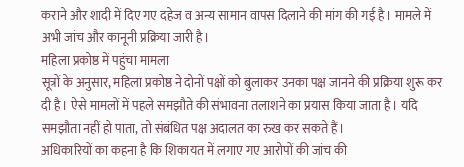कराने और शादी में दिए गए दहेज व अन्य सामान वापस दिलाने की मांग की गई है। मामले में अभी जांच और कानूनी प्रक्रिया जारी है।
महिला प्रकोष्ठ में पहुंचा मामला
सूत्रों के अनुसार, महिला प्रकोष्ठ ने दोनों पक्षों को बुलाकर उनका पक्ष जानने की प्रक्रिया शुरू कर दी है। ऐसे मामलों में पहले समझौते की संभावना तलाशने का प्रयास किया जाता है। यदि समझौता नहीं हो पाता, तो संबंधित पक्ष अदालत का रुख कर सकते हैं।
अधिकारियों का कहना है कि शिकायत में लगाए गए आरोपों की जांच की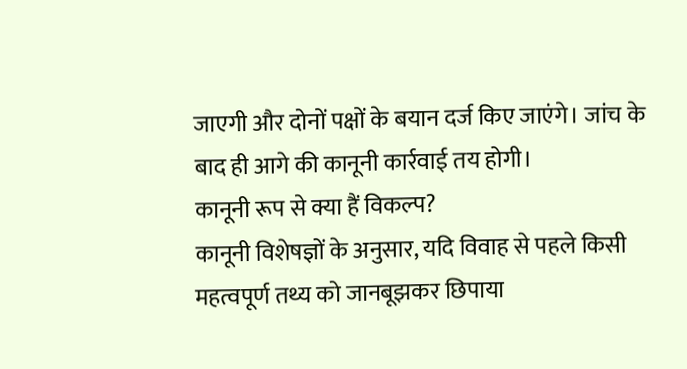जाएगी और दोनों पक्षों के बयान दर्ज किए जाएंगे। जांच के बाद ही आगे की कानूनी कार्रवाई तय होगी।
कानूनी रूप से क्या हैं विकल्प?
कानूनी विशेषज्ञों के अनुसार, यदि विवाह से पहले किसी महत्वपूर्ण तथ्य को जानबूझकर छिपाया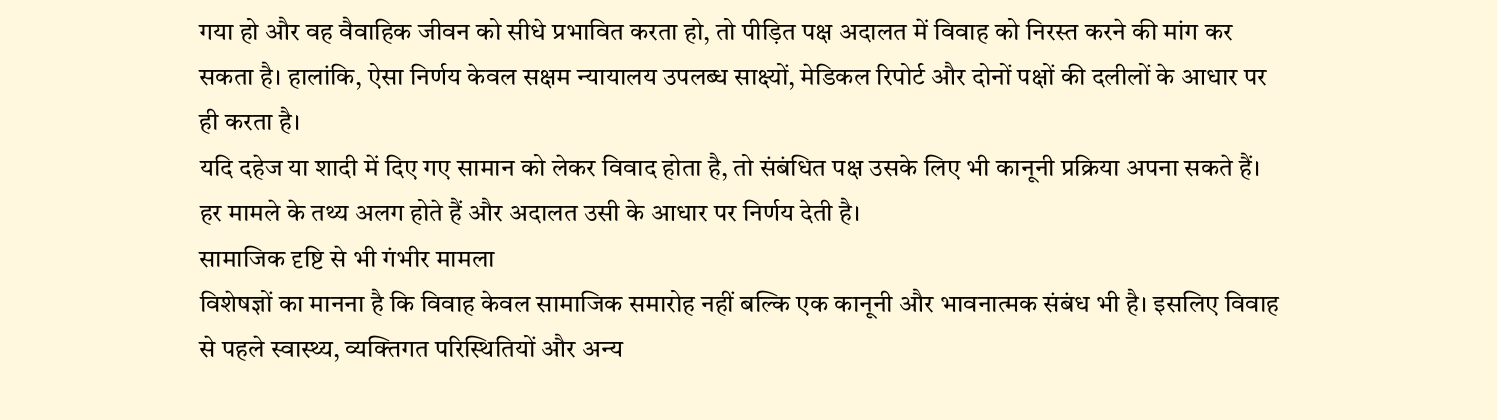गया हो और वह वैवाहिक जीवन को सीधे प्रभावित करता हो, तो पीड़ित पक्ष अदालत में विवाह को निरस्त करने की मांग कर सकता है। हालांकि, ऐसा निर्णय केवल सक्षम न्यायालय उपलब्ध साक्ष्यों, मेडिकल रिपोर्ट और दोनों पक्षों की दलीलों के आधार पर ही करता है।
यदि दहेज या शादी में दिए गए सामान को लेकर विवाद होता है, तो संबंधित पक्ष उसके लिए भी कानूनी प्रक्रिया अपना सकते हैं। हर मामले के तथ्य अलग होते हैं और अदालत उसी के आधार पर निर्णय देती है।
सामाजिक दृष्टि से भी गंभीर मामला
विशेषज्ञों का मानना है कि विवाह केवल सामाजिक समारोह नहीं बल्कि एक कानूनी और भावनात्मक संबंध भी है। इसलिए विवाह से पहले स्वास्थ्य, व्यक्तिगत परिस्थितियों और अन्य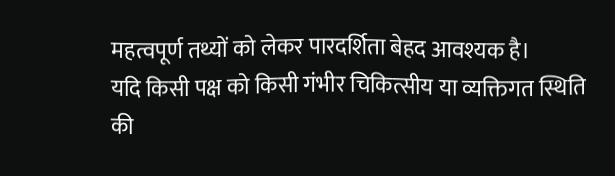महत्वपूर्ण तथ्यों को लेकर पारदर्शिता बेहद आवश्यक है।
यदि किसी पक्ष को किसी गंभीर चिकित्सीय या व्यक्तिगत स्थिति की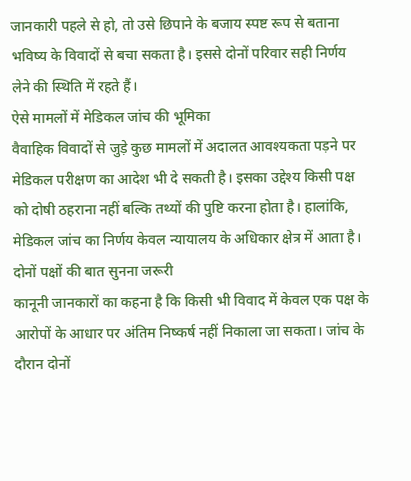जानकारी पहले से हो, तो उसे छिपाने के बजाय स्पष्ट रूप से बताना भविष्य के विवादों से बचा सकता है। इससे दोनों परिवार सही निर्णय लेने की स्थिति में रहते हैं।
ऐसे मामलों में मेडिकल जांच की भूमिका
वैवाहिक विवादों से जुड़े कुछ मामलों में अदालत आवश्यकता पड़ने पर मेडिकल परीक्षण का आदेश भी दे सकती है। इसका उद्देश्य किसी पक्ष को दोषी ठहराना नहीं बल्कि तथ्यों की पुष्टि करना होता है। हालांकि, मेडिकल जांच का निर्णय केवल न्यायालय के अधिकार क्षेत्र में आता है।
दोनों पक्षों की बात सुनना जरूरी
कानूनी जानकारों का कहना है कि किसी भी विवाद में केवल एक पक्ष के आरोपों के आधार पर अंतिम निष्कर्ष नहीं निकाला जा सकता। जांच के दौरान दोनों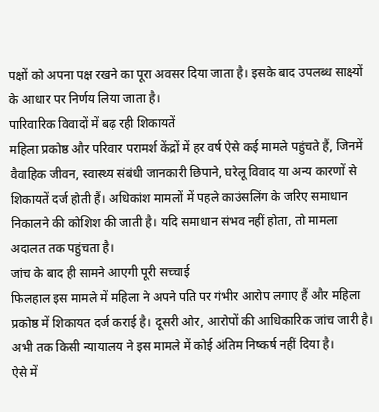पक्षों को अपना पक्ष रखने का पूरा अवसर दिया जाता है। इसके बाद उपलब्ध साक्ष्यों के आधार पर निर्णय लिया जाता है।
पारिवारिक विवादों में बढ़ रही शिकायतें
महिला प्रकोष्ठ और परिवार परामर्श केंद्रों में हर वर्ष ऐसे कई मामले पहुंचते हैं, जिनमें वैवाहिक जीवन, स्वास्थ्य संबंधी जानकारी छिपाने, घरेलू विवाद या अन्य कारणों से शिकायतें दर्ज होती हैं। अधिकांश मामलों में पहले काउंसलिंग के जरिए समाधान निकालने की कोशिश की जाती है। यदि समाधान संभव नहीं होता, तो मामला अदालत तक पहुंचता है।
जांच के बाद ही सामने आएगी पूरी सच्चाई
फिलहाल इस मामले में महिला ने अपने पति पर गंभीर आरोप लगाए हैं और महिला प्रकोष्ठ में शिकायत दर्ज कराई है। दूसरी ओर, आरोपों की आधिकारिक जांच जारी है। अभी तक किसी न्यायालय ने इस मामले में कोई अंतिम निष्कर्ष नहीं दिया है।
ऐसे में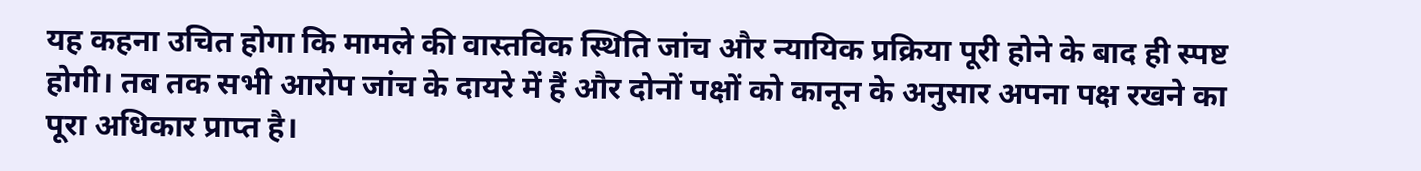यह कहना उचित होगा कि मामले की वास्तविक स्थिति जांच और न्यायिक प्रक्रिया पूरी होने के बाद ही स्पष्ट होगी। तब तक सभी आरोप जांच के दायरे में हैं और दोनों पक्षों को कानून के अनुसार अपना पक्ष रखने का पूरा अधिकार प्राप्त है।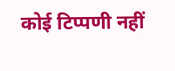कोई टिप्पणी नहीं